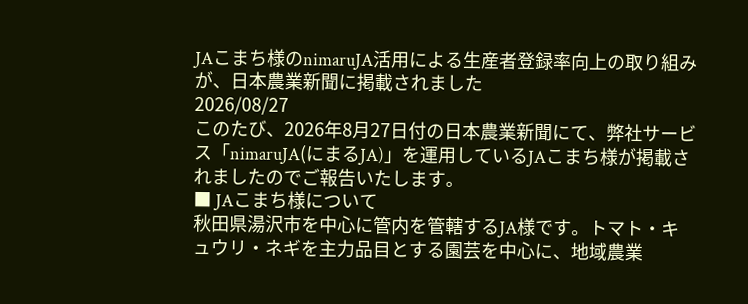JAこまち様のnimaruJA活用による生産者登録率向上の取り組みが、日本農業新聞に掲載されました
2026/08/27
このたび、2026年8月27日付の日本農業新聞にて、弊社サービス「nimaruJA(にまるJA)」を運用しているJAこまち様が掲載されましたのでご報告いたします。
■ JAこまち様について
秋田県湯沢市を中心に管内を管轄するJA様です。トマト・キュウリ・ネギを主力品目とする園芸を中心に、地域農業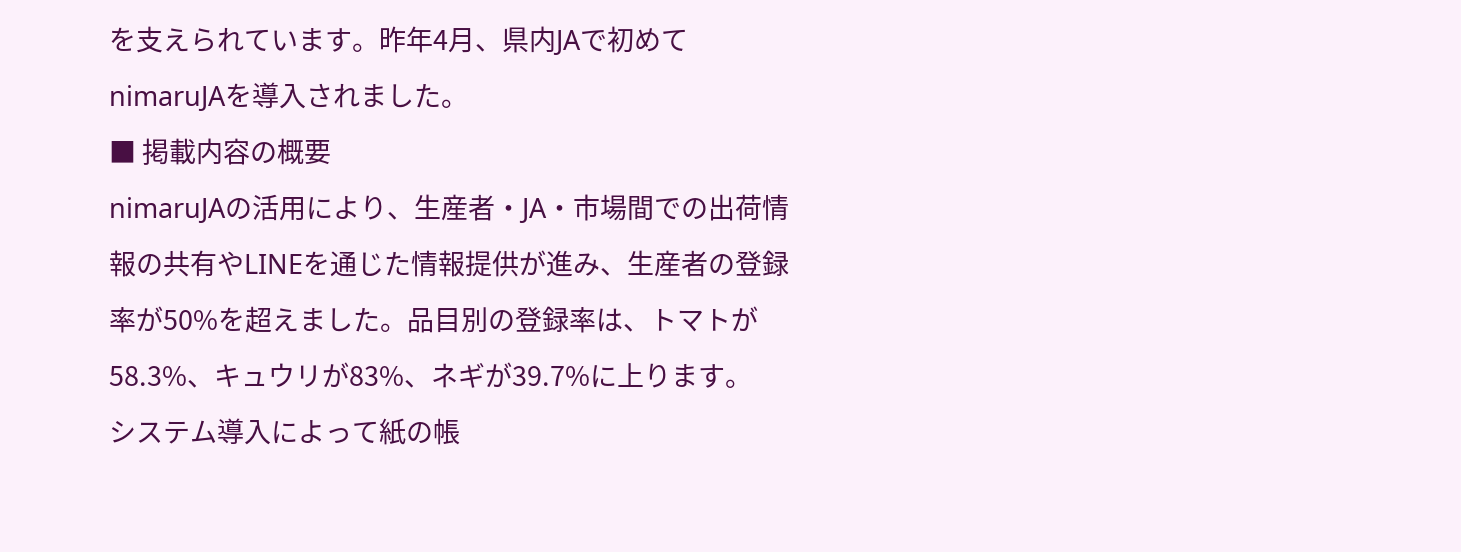を支えられています。昨年4月、県内JAで初めてnimaruJAを導入されました。
■ 掲載内容の概要
nimaruJAの活用により、生産者・JA・市場間での出荷情報の共有やLINEを通じた情報提供が進み、生産者の登録率が50%を超えました。品目別の登録率は、トマトが58.3%、キュウリが83%、ネギが39.7%に上ります。
システム導入によって紙の帳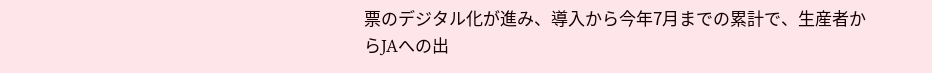票のデジタル化が進み、導入から今年7月までの累計で、生産者からJAへの出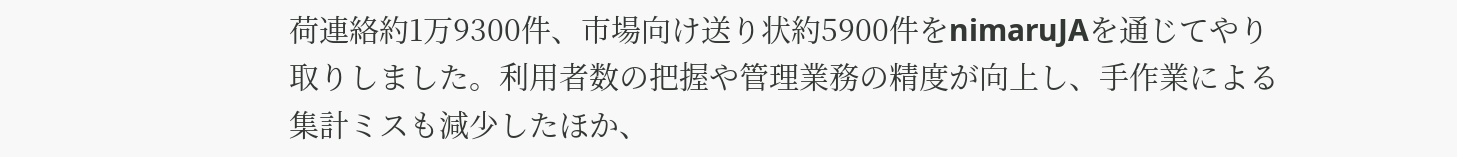荷連絡約1万9300件、市場向け送り状約5900件をnimaruJAを通じてやり取りしました。利用者数の把握や管理業務の精度が向上し、手作業による集計ミスも減少したほか、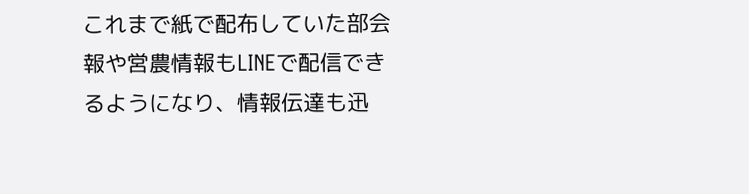これまで紙で配布していた部会報や営農情報もLINEで配信できるようになり、情報伝達も迅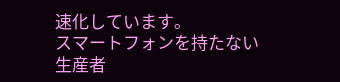速化しています。
スマートフォンを持たない生産者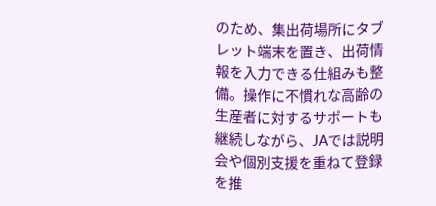のため、集出荷場所にタブレット端末を置き、出荷情報を入力できる仕組みも整備。操作に不慣れな高齢の生産者に対するサポートも継続しながら、JAでは説明会や個別支援を重ねて登録を推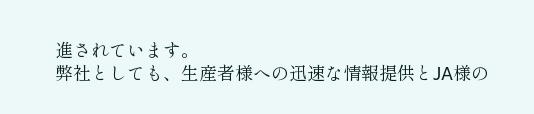進されています。
弊社としても、生産者様への迅速な情報提供とJA様の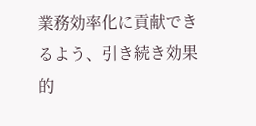業務効率化に貢献できるよう、引き続き効果的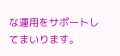な運用をサポートしてまいります。